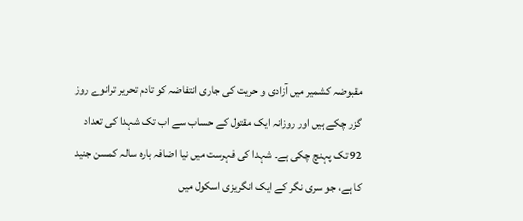مقبوضہ کشمیر میں آزادی و حریت کی جاری انتفاضہ کو تادم تحریر ترانوے روز گزر چکے ہیں اور روزانہ ایک مقتول کے حساب سے اب تک شہدا کی تعداد 92 تک پہنچ چکی ہے۔ شہدا کی فہرست میں نیا اضافہ بارہ سالہ کمسن جنید کا ہے، جو سری نگر کے ایک انگریزی اسکول میں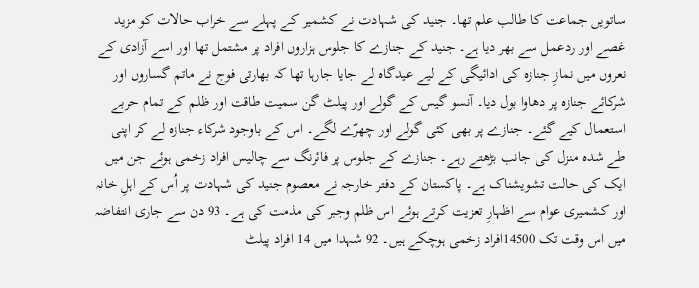ساتویں جماعت کا طالب علم تھا۔ جنید کی شہادت نے کشمیر کے پہلے سے خراب حالات کو مزید غصے اور ردعمل سے بھر دیا ہے۔ جنید کے جنازے کا جلوس ہزاروں افراد پر مشتمل تھا اور اسے آزادی کے نعروں میں نمازِ جنازہ کی ادائیگی کے لیے عیدگاہ لے جایا جارہا تھا کہ بھارتی فوج نے ماتم گساروں اور شرکائے جنازہ پر دھاوا بول دیا۔ آنسو گیس کے گولے اور پیلٹ گن سمیت طاقت اور ظلم کے تمام حربے استعمال کیے گئے۔ جنازے پر بھی کئی گولے اور چھرّے لگے۔ اس کے باوجود شرکاء جنازہ لے کر اپنی طے شدہ منزل کی جانب بڑھتے رہے۔ جنازے کے جلوس پر فائرنگ سے چالیس افراد زخمی ہوئے جن میں ایک کی حالت تشویشناک ہے۔ پاکستان کے دفتر خارجہ نے معصوم جنید کی شہادت پر اُس کے اہلِ خانہ اور کشمیری عوام سے اظہارِ تعزیت کرتے ہوئے اس ظلم وجبر کی مذمت کی ہے۔ 93 دن سے جاری انتفاضہ میں اس وقت تک 14500افراد زخمی ہوچکے ہیں۔ 92 شہدا میں 14 افراد پیلٹ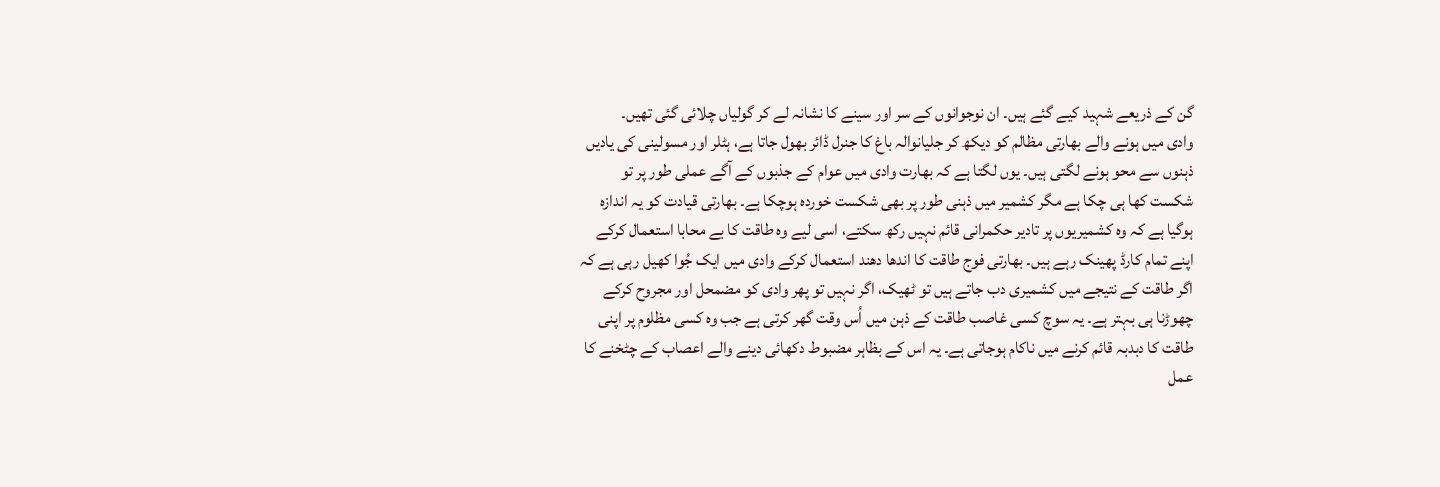گن کے ذریعے شہید کیے گئے ہیں۔ ان نوجوانوں کے سر اور سینے کا نشانہ لے کر گولیاں چلائی گئی تھیں۔
وادی میں ہونے والے بھارتی مظالم کو دیکھ کر جلیانوالہ باغ کا جنرل ڈائر بھول جاتا ہے، ہٹلر اور مسولینی کی یادیں ذہنوں سے محو ہونے لگتی ہیں۔ یوں لگتا ہے کہ بھارت وادی میں عوام کے جذبوں کے آگے عملی طور پر تو شکست کھا ہی چکا ہے مگر کشمیر میں ذہنی طور پر بھی شکست خوردہ ہوچکا ہے۔ بھارتی قیادت کو یہ اندازہ ہوگیا ہے کہ وہ کشمیریوں پر تادیر حکمرانی قائم نہیں رکھ سکتے، اسی لیے وہ طاقت کا بے محابا استعمال کرکے اپنے تمام کارڈ پھینک رہے ہیں۔ بھارتی فوج طاقت کا اندھا دھند استعمال کرکے وادی میں ایک جُوا کھیل رہی ہے کہ اگر طاقت کے نتیجے میں کشمیری دب جاتے ہیں تو ٹھیک، اگر نہیں تو پھر وادی کو مضمحل اور مجروح کرکے چھوڑنا ہی بہتر ہے۔ یہ سوچ کسی غاصب طاقت کے ذہن میں اُس وقت گھر کرتی ہے جب وہ کسی مظلوم پر اپنی طاقت کا دبدبہ قائم کرنے میں ناکام ہوجاتی ہے۔ یہ اس کے بظاہر مضبوط دکھائی دینے والے اعصاب کے چٹخنے کا عمل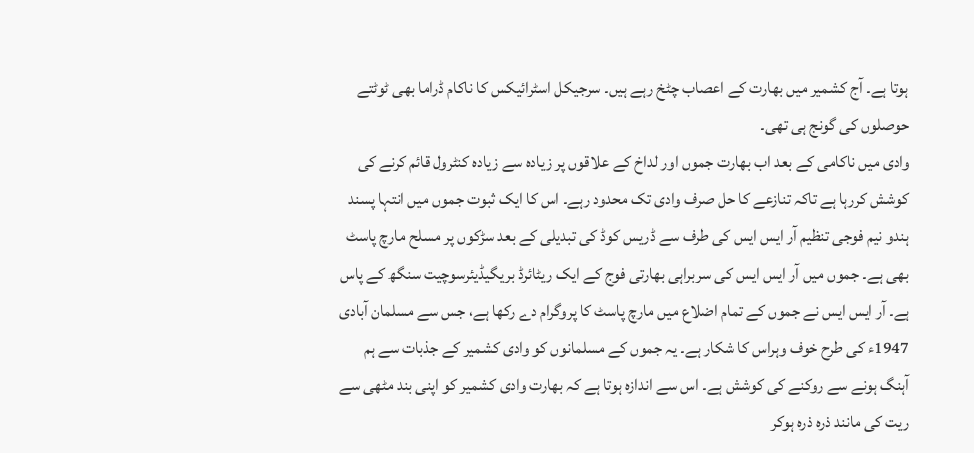ہوتا ہے۔ آج کشمیر میں بھارت کے اعصاب چٹخ رہے ہیں۔ سرجیکل اسٹرائیکس کا ناکام ڈراما بھی ٹوٹتے حوصلوں کی گونج ہی تھی۔
وادی میں ناکامی کے بعد اب بھارت جموں اور لداخ کے علاقوں پر زیادہ سے زیادہ کنٹرول قائم کرنے کی کوشش کررہا ہے تاکہ تنازعے کا حل صرف وادی تک محدود رہے۔ اس کا ایک ثبوت جموں میں انتہا پسند ہندو نیم فوجی تنظیم آر ایس ایس کی طرف سے ڈریس کوڈ کی تبدیلی کے بعد سڑکوں پر مسلح مارچ پاسٹ بھی ہے۔ جموں میں آر ایس ایس کی سربراہی بھارتی فوج کے ایک ریٹائرڈ بریگیڈیئرسوچیت سنگھ کے پاس ہے۔ آر ایس ایس نے جموں کے تمام اضلاع میں مارچ پاسٹ کا پروگرام دے رکھا ہے، جس سے مسلمان آبادی 1947ء کی طرح خوف وہراس کا شکار ہے۔ یہ جموں کے مسلمانوں کو وادی کشمیر کے جذبات سے ہم آہنگ ہونے سے روکنے کی کوشش ہے۔ اس سے اندازہ ہوتا ہے کہ بھارت وادی کشمیر کو اپنی بند مٹھی سے ریت کی مانند ذرہ ذرہ ہوکر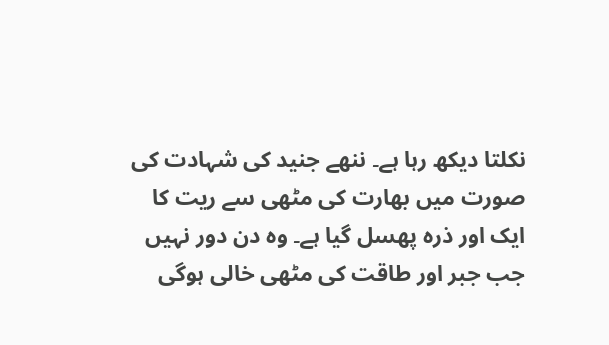نکلتا دیکھ رہا ہے۔ ننھے جنید کی شہادت کی صورت میں بھارت کی مٹھی سے ریت کا ایک اور ذرہ پھسل گیا ہے۔ وہ دن دور نہیں جب جبر اور طاقت کی مٹھی خالی ہوگی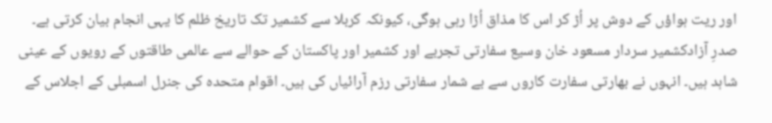اور ریت ہواؤں کے دوش پر اُڑ کر اس کا مذاق اُڑا رہی ہوگی، کیونکہ کربلا سے کشمیر تک تاریخ ظلم کا یہی انجام بیان کرتی ہے۔
صدرِ آزادکشمیر سردار مسعود خان وسیع سفارتی تجربے اور کشمیر اور پاکستان کے حوالے سے عالمی طاقتوں کے رویوں کے عینی شاہد ہیں۔ انہوں نے بھارتی سفارت کاروں سے بے شمار سفارتی رزم آرائیاں کی ہیں۔ اقوام متحدہ کی جنرل اسمبلی کے اجلاس کے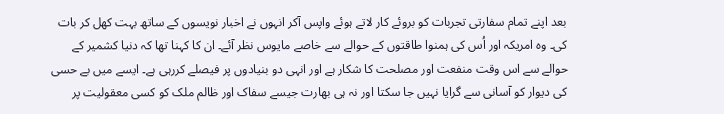بعد اپنے تمام سفارتی تجربات کو بروئے کار لاتے ہوئے واپس آکر انہوں نے اخبار نویسوں کے ساتھ بہت کھل کر بات کی۔ وہ امریکہ اور اُس کی ہمنوا طاقتوں کے حوالے سے خاصے مایوس نظر آئے۔ ان کا کہنا تھا کہ دنیا کشمیر کے حوالے سے اس وقت منفعت اور مصلحت کا شکار ہے اور انہی دو بنیادوں پر فیصلے کررہی ہے۔ ایسے میں بے حسی کی دیوار کو آسانی سے گرایا نہیں جا سکتا اور نہ ہی بھارت جیسے سفاک اور ظالم ملک کو کسی معقولیت پر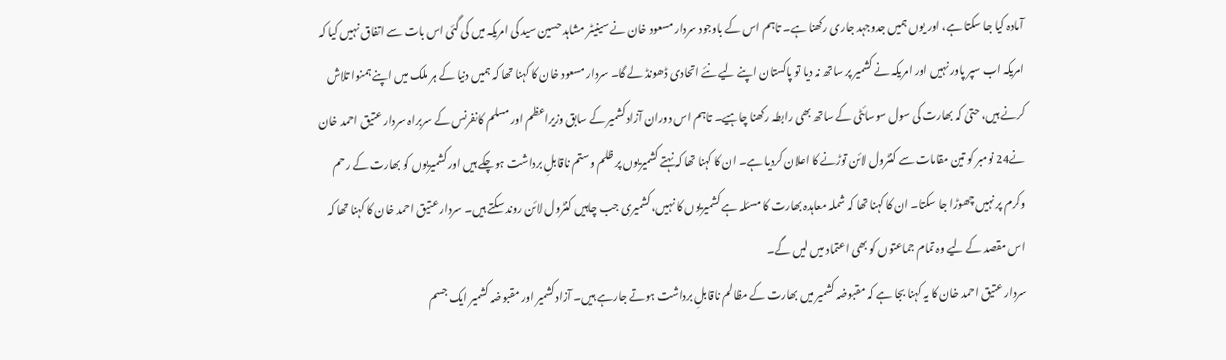آمادہ کیا جا سکتا ہے، اور یوں ہمیں جدوجہد جاری رکھنا ہے۔ تاہم اس کے باوجود سردار مسعود خان نے سینیٹر مشاہد حسین سید کی امریکہ میں کی گئی اس بات سے اتفاق نہیں کیا کہ امریکہ اب سپر پاور نہیں اور امریکہ نے کشمیر پر ساتھ نہ دیا تو پاکستان اپنے لیے نئے اتحادی ڈھونڈ لے گا۔ سردار مسعود خان کا کہنا تھا کہ ہمیں دنیا کے ہر ملک میں اپنے ہمنوا تلاش کرنے ہیں، حتیٰ کہ بھارت کی سول سوسائٹی کے ساتھ بھی رابطہ رکھنا چاہیے۔ تاہم اس دوران آزادکشمیر کے سابق وزیراعظم اور مسلم کانفرنس کے سربراہ سردار عتیق احمد خان نے24 نومبر کو تین مقامات سے کنٹرول لائن توڑنے کا اعلان کردیا ہے۔ ان کا کہنا تھا کہ نہتے کشمیریوں پر ظلم وستم ناقابلِ برداشت ہوچکے ہیں اور کشمیریوں کو بھارت کے رحم وکرم پر نہیں چھوڑا جا سکتا۔ ان کا کہنا تھا کہ شملہ معاہدہ بھارت کا مسئلہ ہے کشمیریوں کا نہیں، کشمیری جب چاہیں کنٹرول لائن روند سکتے ہیں۔ سردار عتیق احمد خان کا کہنا تھا کہ اس مقصد کے لیے وہ تمام جماعتوں کو بھی اعتماد میں لیں گے۔
سردار عتیق احمد خان کا یہ کہنا بجا ہے کہ مقبوضہ کشمیر میں بھارت کے مظالم ناقابلِ برداشت ہوتے جارہے ہیں۔ آزادکشمیر اور مقبوضہ کشمیر ایک جسم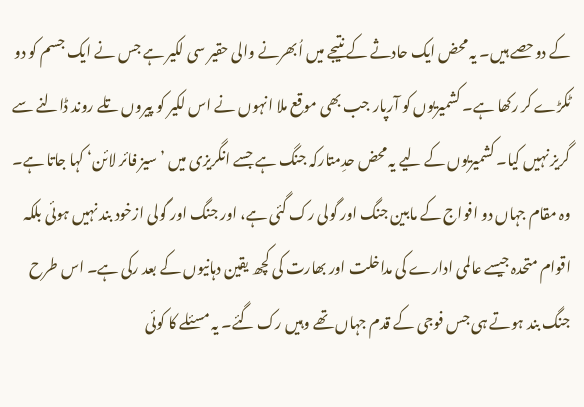کے دوحصے ہیں۔ یہ محض ایک حادثے کے نتیجے میں اُبھرنے والی حقیر سی لکیر ہے جس نے ایک جسم کو دو ٹکڑے کر رکھا ہے۔ کشمیریوں کو آرپار جب بھی موقع ملا انہوں نے اس لکیر کو پیروں تلے روند ڈالنے سے گریز نہیں کیا۔ کشمیریوں کے لیے یہ محض حدِمتارکہ جنگ ہے جسے انگریزی میں ’سیز فائر لائن‘ کہا جاتا ہے۔ وہ مقام جہاں دو افواج کے مابین جنگ اور گولی رک گئی ہے، اور جنگ اور گولی ازخود بند نہیں ہوئی بلکہ اقوام متحدہ جیسے عالمی ادارے کی مداخلت اور بھارت کی کچھ یقین دہانیوں کے بعد رکی ہے۔ اس طرح جنگ بند ہوتے ہی جس فوجی کے قدم جہاں تھے وہیں رک گئے۔ یہ مسئلے کا کوئی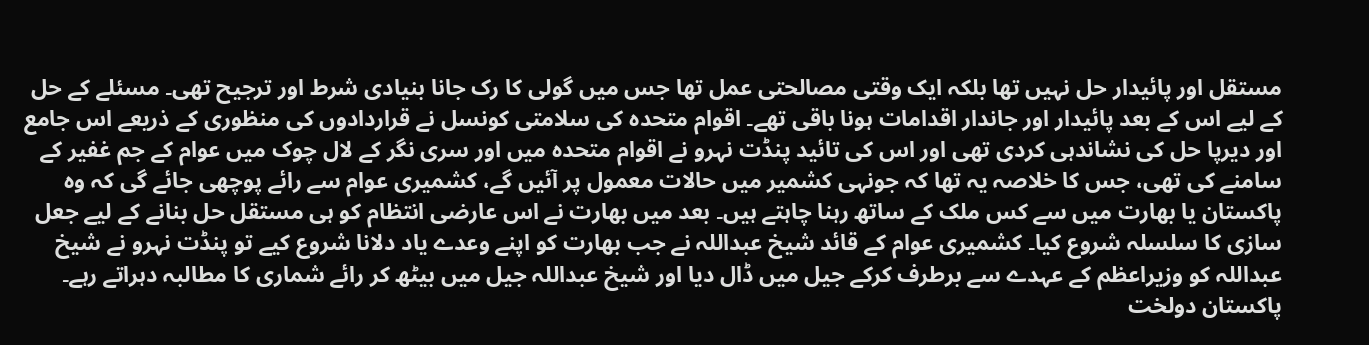مستقل اور پائیدار حل نہیں تھا بلکہ ایک وقتی مصالحتی عمل تھا جس میں گولی کا رک جانا بنیادی شرط اور ترجیح تھی۔ مسئلے کے حل کے لیے اس کے بعد پائیدار اور جاندار اقدامات ہونا باقی تھے۔ اقوام متحدہ کی سلامتی کونسل نے قراردادوں کی منظوری کے ذریعے اس جامع اور دیرپا حل کی نشاندہی کردی تھی اور اس کی تائید پنڈت نہرو نے اقوام متحدہ میں اور سری نگر کے لال چوک میں عوام کے جم غفیر کے سامنے کی تھی، جس کا خلاصہ یہ تھا کہ جونہی کشمیر میں حالات معمول پر آئیں گے، کشمیری عوام سے رائے پوچھی جائے گی کہ وہ پاکستان یا بھارت میں سے کس ملک کے ساتھ رہنا چاہتے ہیں۔ بعد میں بھارت نے اس عارضی انتظام کو ہی مستقل حل بنانے کے لیے جعل سازی کا سلسلہ شروع کیا۔ کشمیری عوام کے قائد شیخ عبداللہ نے جب بھارت کو اپنے وعدے یاد دلانا شروع کیے تو پنڈت نہرو نے شیخ عبداللہ کو وزیراعظم کے عہدے سے برطرف کرکے جیل میں ڈال دیا اور شیخ عبداللہ جیل میں بیٹھ کر رائے شماری کا مطالبہ دہراتے رہے۔ پاکستان دولخت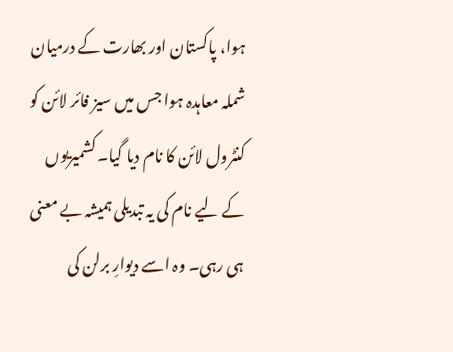ہوا، پاکستان اور بھارت کے درمیان شملہ معاہدہ ہوا جس میں سیز فائر لائن کو کنٹرول لائن کا نام دیا گیا۔ کشمیریوں کے لیے نام کی یہ تبدیلی ہمیشہ بے معنی ہی رہی۔ وہ اسے دیوارِ برلن کی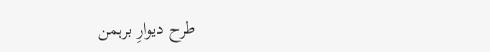طرح دیوارِ برہمن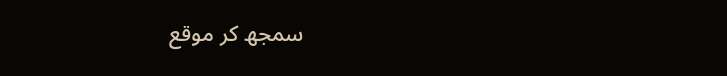سمجھ کر موقع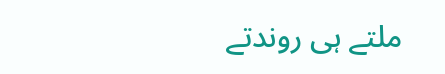ملتے ہی روندتے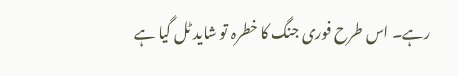رہے۔ اس طرح فوری جنگ کا خطرہ تو شاید ٹل گیا ہے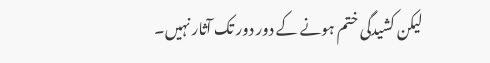لیکن کشیدگی ختم ہونے کے دور دور تک آثار نہیں۔